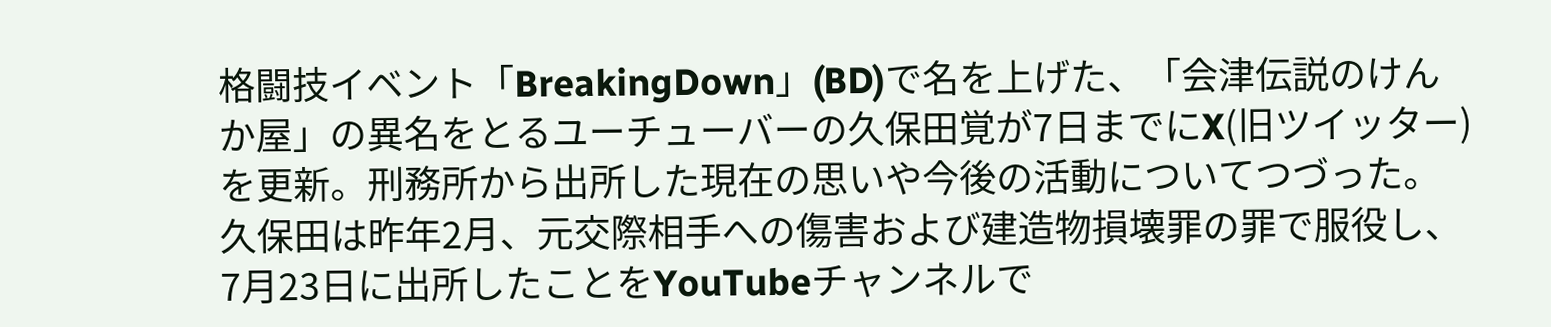格闘技イベント「BreakingDown」(BD)で名を上げた、「会津伝説のけんか屋」の異名をとるユーチューバーの久保田覚が7日までにX(旧ツイッター)を更新。刑務所から出所した現在の思いや今後の活動についてつづった。
久保田は昨年2月、元交際相手への傷害および建造物損壊罪の罪で服役し、7月23日に出所したことをYouTubeチャンネルで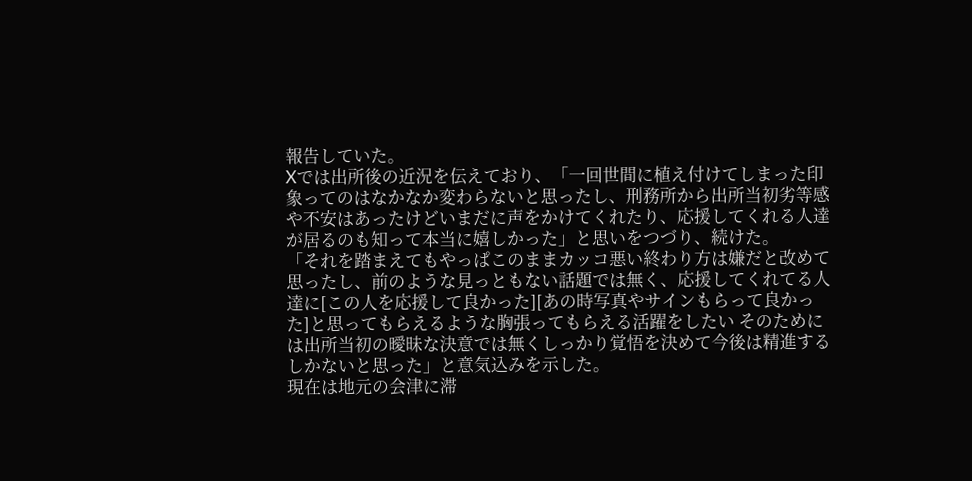報告していた。
Xでは出所後の近況を伝えており、「一回世間に植え付けてしまった印象ってのはなかなか変わらないと思ったし、刑務所から出所当初劣等感や不安はあったけどいまだに声をかけてくれたり、応援してくれる人達が居るのも知って本当に嬉しかった」と思いをつづり、続けた。
「それを踏まえてもやっぱこのままカッコ悪い終わり方は嫌だと改めて思ったし、前のような見っともない話題では無く、応援してくれてる人達に[この人を応援して良かった][あの時写真やサインもらって良かった]と思ってもらえるような胸張ってもらえる活躍をしたい そのためには出所当初の曖昧な決意では無くしっかり覚悟を決めて今後は精進するしかないと思った」と意気込みを示した。
現在は地元の会津に滞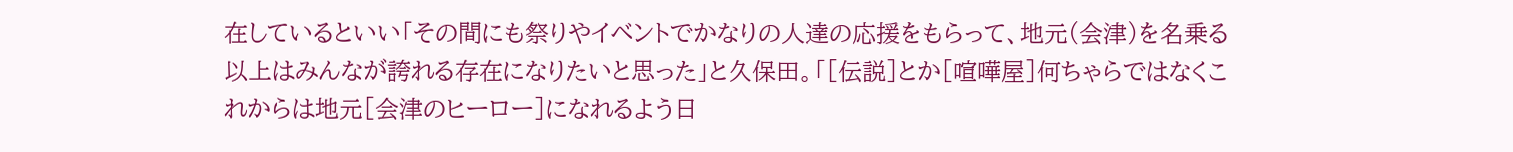在しているといい「その間にも祭りやイベントでかなりの人達の応援をもらって、地元(会津)を名乗る以上はみんなが誇れる存在になりたいと思った」と久保田。「[伝説]とか[喧嘩屋]何ちゃらではなくこれからは地元[会津のヒーロー]になれるよう日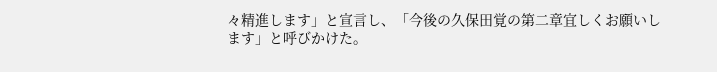々精進します」と宣言し、「今後の久保田覚の第二章宜しくお願いします」と呼びかけた。